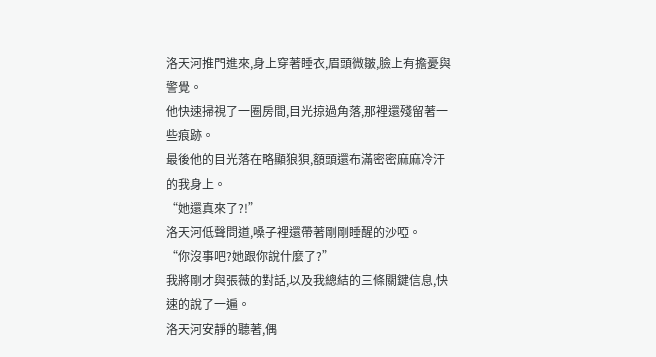洛天河推門進來,身上穿著睡衣,眉頭微皺,臉上有擔憂與警覺。
他快速掃視了一圈房間,目光掠過角落,那裡還殘留著一些痕跡。
最後他的目光落在略顯狼狽,額頭還布滿密密麻麻冷汗的我身上。
“她還真來了?!”
洛天河低聲問道,嗓子裡還帶著剛剛睡醒的沙啞。
“你沒事吧?她跟你說什麼了?”
我將剛才與張薇的對話,以及我總結的三條關鍵信息,快速的說了一遍。
洛天河安靜的聽著,偶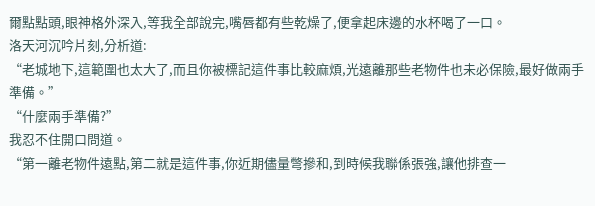爾點點頭,眼神格外深入,等我全部說完,嘴唇都有些乾燥了,便拿起床邊的水杯喝了一口。
洛天河沉吟片刻,分析道:
“老城地下,這範圍也太大了,而且你被標記這件事比較麻煩,光遠離那些老物件也未必保險,最好做兩手準備。”
“什麼兩手準備?”
我忍不住開口問道。
“第一離老物件遠點,第二就是這件事,你近期儘量彆摻和,到時候我聯係張強,讓他排查一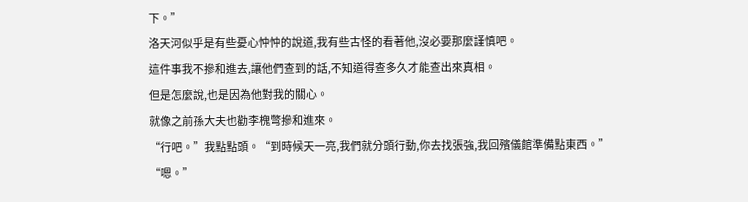下。”
洛天河似乎是有些憂心忡忡的說道,我有些古怪的看著他,沒必要那麼謹慎吧。
這件事我不摻和進去,讓他們查到的話,不知道得查多久才能查出來真相。
但是怎麼說,也是因為他對我的關心。
就像之前孫大夫也勸李槐彆摻和進來。
“行吧。”我點點頭。“到時候天一亮,我們就分頭行動,你去找張強,我回殯儀館準備點東西。”
“嗯。”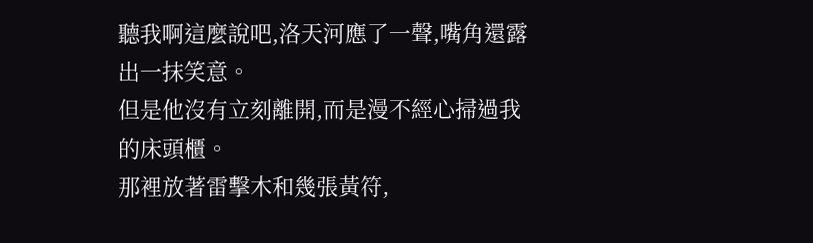聽我啊這麼說吧,洛天河應了一聲,嘴角還露出一抹笑意。
但是他沒有立刻離開,而是漫不經心掃過我的床頭櫃。
那裡放著雷擊木和幾張黃符,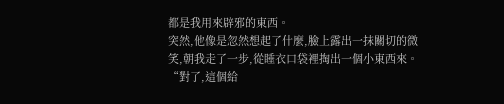都是我用來辟邪的東西。
突然,他像是忽然想起了什麼,臉上露出一抹關切的微笑,朝我走了一步,從睡衣口袋裡掏出一個小東西來。
“對了,這個給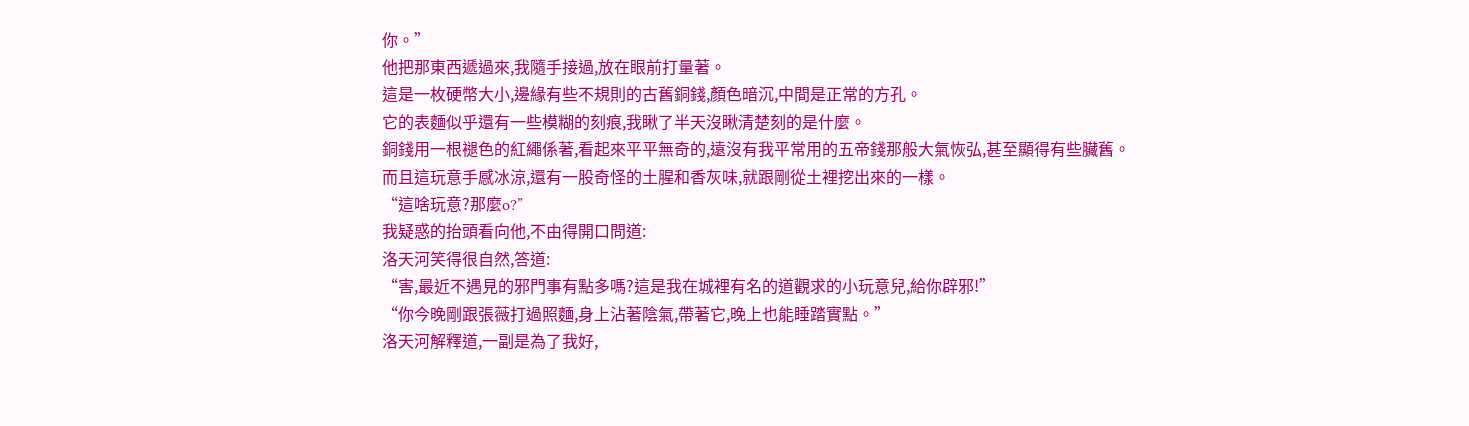你。”
他把那東西遞過來,我隨手接過,放在眼前打量著。
這是一枚硬幣大小,邊緣有些不規則的古舊銅錢,顏色暗沉,中間是正常的方孔。
它的表麵似乎還有一些模糊的刻痕,我瞅了半天沒瞅清楚刻的是什麼。
銅錢用一根褪色的紅繩係著,看起來平平無奇的,遠沒有我平常用的五帝錢那般大氣恢弘,甚至顯得有些臟舊。
而且這玩意手感冰涼,還有一股奇怪的土腥和香灰味,就跟剛從土裡挖出來的一樣。
“這啥玩意?那麼o?”
我疑惑的抬頭看向他,不由得開口問道:
洛天河笑得很自然,答道:
“害,最近不遇見的邪門事有點多嗎?這是我在城裡有名的道觀求的小玩意兒,給你辟邪!”
“你今晚剛跟張薇打過照麵,身上沾著陰氣,帶著它,晚上也能睡踏實點。”
洛天河解釋道,一副是為了我好,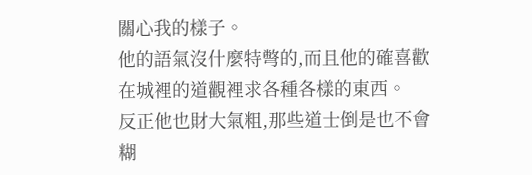關心我的樣子。
他的語氣沒什麼特彆的,而且他的確喜歡在城裡的道觀裡求各種各樣的東西。
反正他也財大氣粗,那些道士倒是也不會糊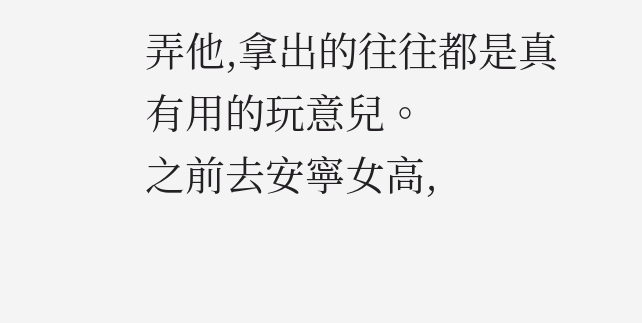弄他,拿出的往往都是真有用的玩意兒。
之前去安寧女高,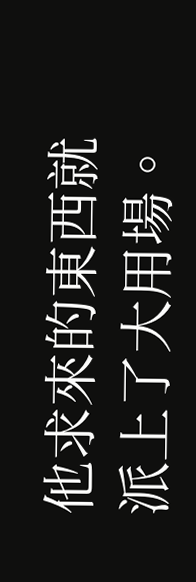他求來的東西就派上了大用場。